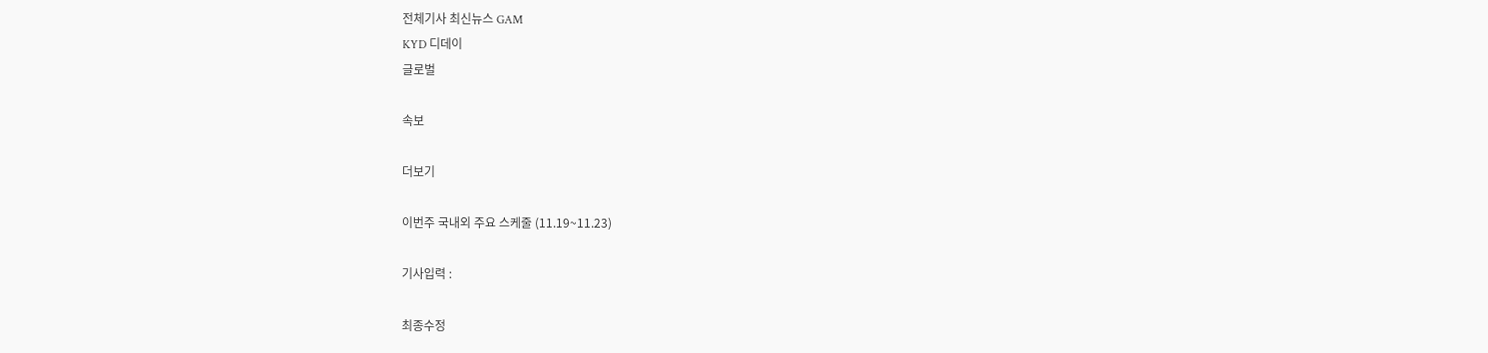전체기사 최신뉴스 GAM
KYD 디데이
글로벌

속보

더보기

이번주 국내외 주요 스케줄 (11.19~11.23)

기사입력 :

최종수정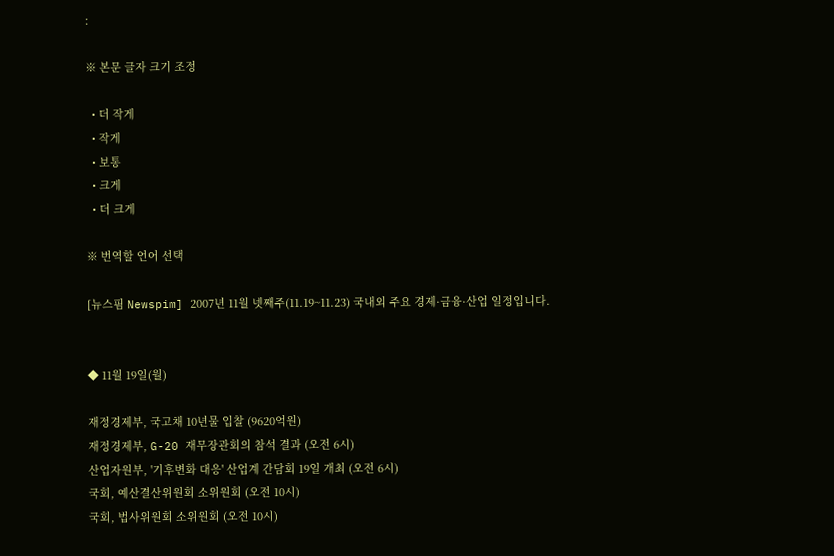:

※ 본문 글자 크기 조정

  • 더 작게
  • 작게
  • 보통
  • 크게
  • 더 크게

※ 번역할 언어 선택

[뉴스핌 Newspim] 2007년 11월 넷째주(11.19~11.23) 국내외 주요 경제·금융·산업 일정입니다.


◆ 11월 19일(월)

재정경제부, 국고채 10년물 입찰 (9620억원)
재정경제부, G-20 재무장관회의 참석 결과 (오전 6시)
산업자원부, '기후변화 대응' 산업계 간담회 19일 개최 (오전 6시)
국회, 예산결산위원회 소위원회 (오전 10시)
국회, 법사위원회 소위원회 (오전 10시)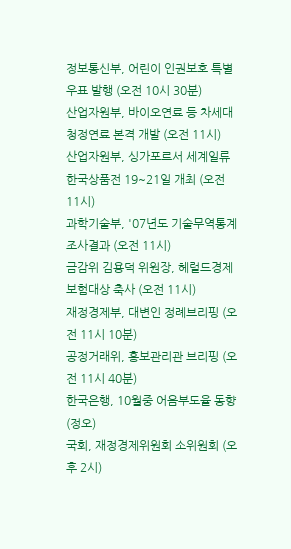정보통신부, 어린이 인권보호 특별 우표 발행 (오전 10시 30분)
산업자원부, 바이오연료 등 차세대 청정연료 본격 개발 (오전 11시)
산업자원부, 싱가포르서 세계일류 한국상품전 19~21일 개최 (오전 11시)
과학기술부, '07년도 기술무역통계 조사결과 (오전 11시)
금감위 김용덕 위원장, 헤럴드경제 보험대상 축사 (오전 11시)
재정경제부, 대변인 정례브리핑 (오전 11시 10분)
공정거래위, 홍보관리관 브리핑 (오전 11시 40분)
한국은행, 10월중 어음부도율 동향 (정오)
국회, 재정경제위원회 소위원회 (오후 2시)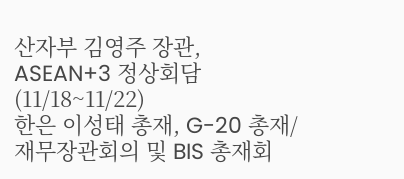산자부 김영주 장관, ASEAN+3 정상회담 (11/18~11/22)
한은 이성태 총재, G-20 총재/ 재무장관회의 및 BIS 총재회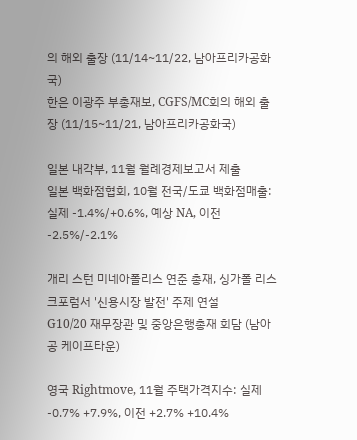의 해외 출장 (11/14~11/22, 남아프리카공화국)
한은 이광주 부총재보, CGFS/MC회의 해외 출장 (11/15~11/21, 남아프리카공화국)

일본 내각부, 11월 월례경제보고서 제출
일본 백화점협회, 10월 전국/도쿄 백화점매출: 실제 -1.4%/+0.6%, 예상 NA, 이전 -2.5%/-2.1%

개리 스턴 미네아폴리스 연준 총재, 싱가폴 리스크포럼서 '신용시장 발전' 주제 연설
G10/20 재무장관 및 중앙은행총재 회담 (남아공 케이프타운)

영국 Rightmove, 11월 주택가격지수: 실제 -0.7% +7.9%, 이전 +2.7% +10.4%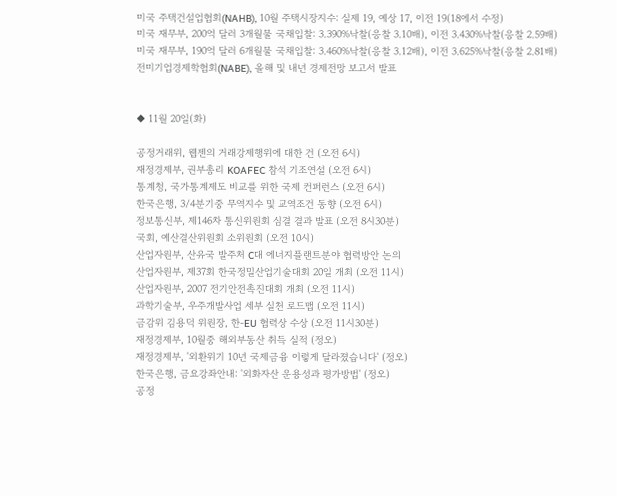미국 주택건설업협회(NAHB), 10월 주택시장지수: 실제 19, 예상 17, 이전 19(18에서 수정)
미국 재무부, 200억 달러 3개월물 국채입찰: 3.390%낙찰(응찰 3.10배), 이전 3.430%낙찰(응찰 2.59배)
미국 재무부, 190억 달러 6개월물 국채입찰: 3.460%낙찰(응찰 3.12배), 이전 3.625%낙찰(응찰 2.81배)
전미기업경제학협회(NABE), 올해 및 내년 경제전망 보고서 발표


◆ 11월 20일(화)

공정거래위, 웹젠의 거래강제행위에 대한 건 (오전 6시)
재정경제부, 권부총리 KOAFEC 참석 기조연설 (오전 6시)
통계청, 국가통계제도 비교를 위한 국제 컨퍼런스 (오전 6시)
한국은행, 3/4분기중 무역지수 및 교역조건 동향 (오전 6시)
정보통신부, 제146차 통신위원회 심결 결과 발표 (오전 8시30분)
국회, 예산결산위원회 소위원회 (오전 10시)
산업자원부, 산유국 발주처 C대 에너지플랜트분야 협력방안 논의
산업자원부, 제37회 한국정밀산업기술대회 20일 개최 (오전 11시)
산업자원부, 2007 전기안전촉진대회 개최 (오전 11시)
과학기술부, 우주개발사업 세부 실천 로드맵 (오전 11시)
금감위 김용덕 위원장, 한-EU 협력상 수상 (오전 11시30분)
재정경제부, 10월중 해외부동산 취득 실적 (정오)
재정경제부, '외환위기 10년 국제금융 이렇게 달라졌습니다' (정오)
한국은행, 금요강좌안내: '외화자산 운용성과 평가방법' (정오)
공정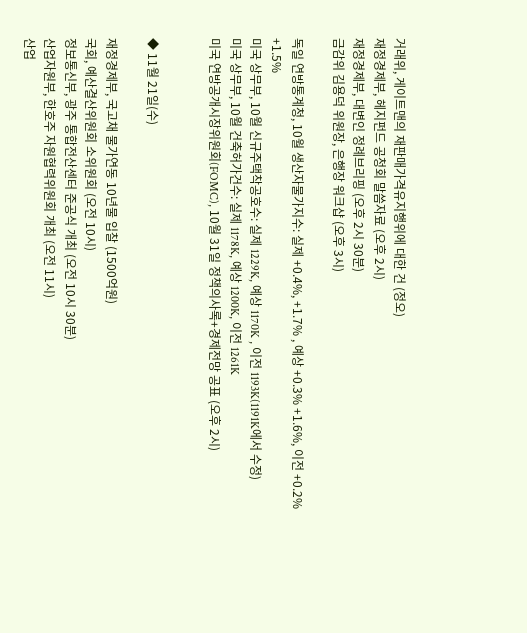거래위, 게이트맨의 재판매가격유지행위에 대한 건 (정오)
재정경제부, 헤지펀드 공청회 말씀자료 (오후 2시)
재정경제부, 대변인 정례브리핑 (오후 2시 30분)
금감위 김용덕 위원장, 은행장 워크샵 (오후 3시)

독일 연방통계청, 10월 생산자물가지수: 실제 +0.4%, +1.7% , 예상 +0.3% +1.6%, 이전 +0.2% +1.5%
미국 상무부, 10월 신규주택착공호수: 실제 1229K, 예상 1170K , 이전 1193K(1191K에서 수정)
미국 상무부, 10월 건축허가건수: 실제 1178K, 예상 1200K, 이전 1261K
미국 연방공개시장위원회(FOMC), 10월 31일 정책의사록+경제전망 공표 (오후 2시)


◆ 11월 21일(수)

재정경제부, 국고채 물가연동 10년물 입찰 (1500억원)
국회, 예산결산위원회 소위원회 (오전 10시)
정보통신부, 광주 통합전산센터 준공식 개최 (오전 10시 30분)
산업자원부, 한호주 자원협력위원회 개최 (오전 11시)
산업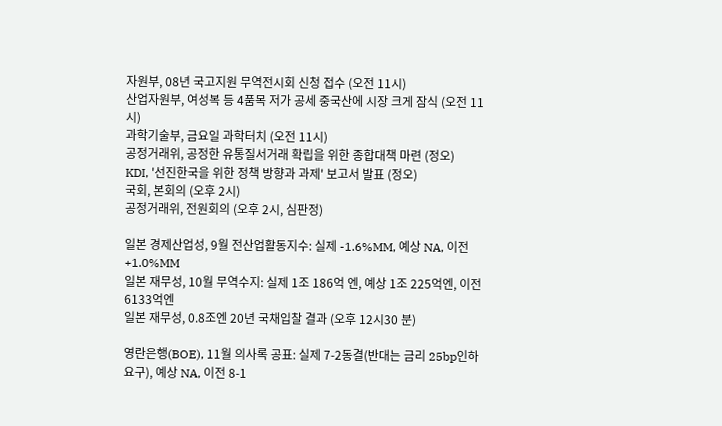자원부, 08년 국고지원 무역전시회 신청 접수 (오전 11시)
산업자원부, 여성복 등 4품목 저가 공세 중국산에 시장 크게 잠식 (오전 11시)
과학기술부, 금요일 과학터치 (오전 11시)
공정거래위, 공정한 유통질서거래 확립을 위한 종합대책 마련 (정오)
KDI, '선진한국을 위한 정책 방향과 과제' 보고서 발표 (정오)
국회, 본회의 (오후 2시)
공정거래위, 전원회의 (오후 2시, 심판정)

일본 경제산업성, 9월 전산업활동지수: 실제 -1.6%MM, 예상 NA, 이전 +1.0%MM
일본 재무성, 10월 무역수지: 실제 1조 186억 엔, 예상 1조 225억엔, 이전 6133억엔
일본 재무성, 0.8조엔 20년 국채입찰 결과 (오후 12시30 분)

영란은행(BOE), 11월 의사록 공표: 실제 7-2동결(반대는 금리 25bp인하 요구), 예상 NA, 이전 8-1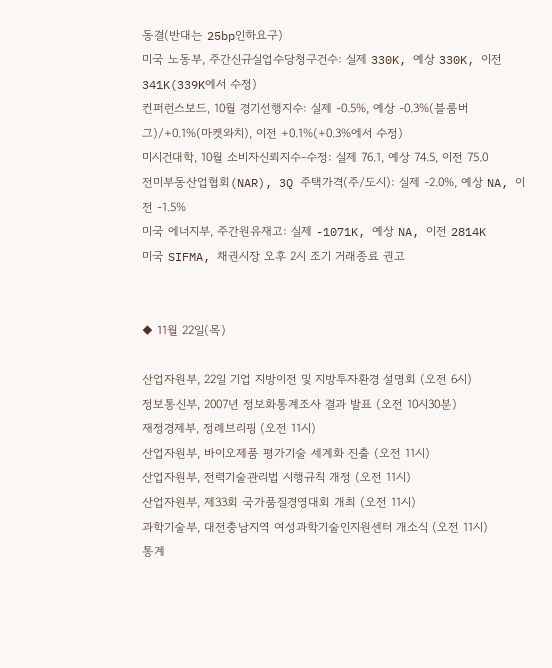동결(반대는 25bp인하요구)
미국 노동부, 주간신규실업수당청구건수: 실제 330K, 예상 330K, 이전 341K(339K에서 수정)
컨퍼런스보드, 10월 경기선행지수: 실제 -0.5%, 예상 -0.3%(블룸버그)/+0.1%(마켓와치), 이전 +0.1%(+0.3%에서 수정)
미시건대학, 10월 소비자신뢰지수-수정: 실제 76.1, 예상 74.5, 이전 75.0
전미부동산업협회(NAR), 3Q 주택가격(주/도시): 실제 -2.0%, 예상 NA, 이전 -1.5%
미국 에너지부, 주간원유재고: 실제 -1071K, 예상 NA, 이전 2814K
미국 SIFMA, 채권시장 오후 2시 조기 거래종료 권고


◆ 11월 22일(목)

산업자원부, 22일 기업 지방이전 및 지방투자환경 설명회 (오전 6시)
정보통신부, 2007년 정보화통계조사 결과 발표 (오전 10시30분)
재정경제부, 정례브리핑 (오전 11시)
산업자원부, 바이오제품 평가기술 세계화 진출 (오전 11시)
산업자원부, 전력기술관리법 시행규칙 개정 (오전 11시)
산업자원부, 제33회 국가품질경영대회 개최 (오전 11시)
과학기술부, 대전충남지역 여성과학기술인지원센터 개소식 (오전 11시)
통계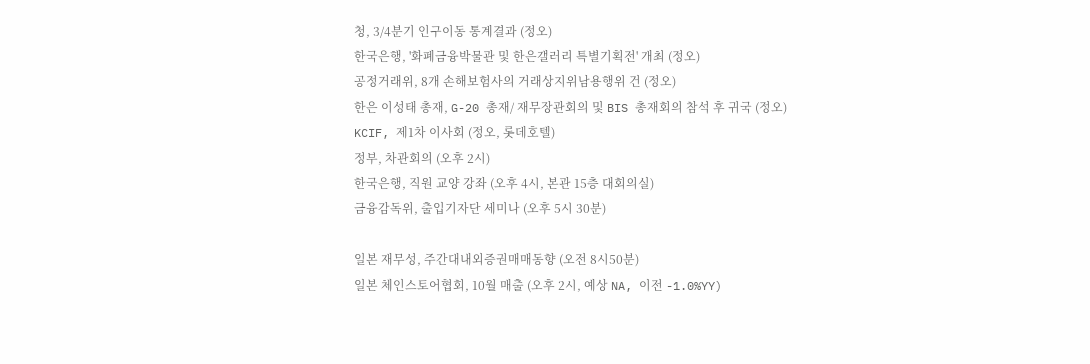청, 3/4분기 인구이동 통계결과 (정오)
한국은행, '화폐금융박물관 및 한은갤러리 특별기획전' 개최 (정오)
공정거래위, 8개 손해보험사의 거래상지위남용행위 건 (정오)
한은 이성태 총재, G-20 총재/ 재무장관회의 및 BIS 총재회의 참석 후 귀국 (정오)
KCIF, 제1차 이사회 (정오, 롯데호텔)
정부, 차관회의 (오후 2시)
한국은행, 직원 교양 강좌 (오후 4시, 본관 15층 대회의실)
금융감독위, 출입기자단 세미나 (오후 5시 30분)

일본 재무성, 주간대내외증권매매동향 (오전 8시50분)
일본 체인스토어협회, 10월 매출 (오후 2시, 예상 NA, 이전 -1.0%YY)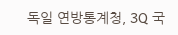독일 연방통계청, 3Q 국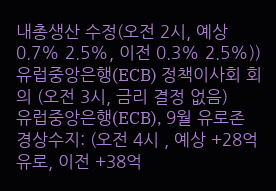내총생산 수정(오전 2시, 예상 0.7% 2.5%, 이전 0.3% 2.5%))
유럽중앙은행(ECB) 정책이사회 회의 (오전 3시, 금리 결정 없음)
유럽중앙은행(ECB), 9월 유로존 경상수지: (오전 4시 , 예상 +28억 유로, 이전 +38억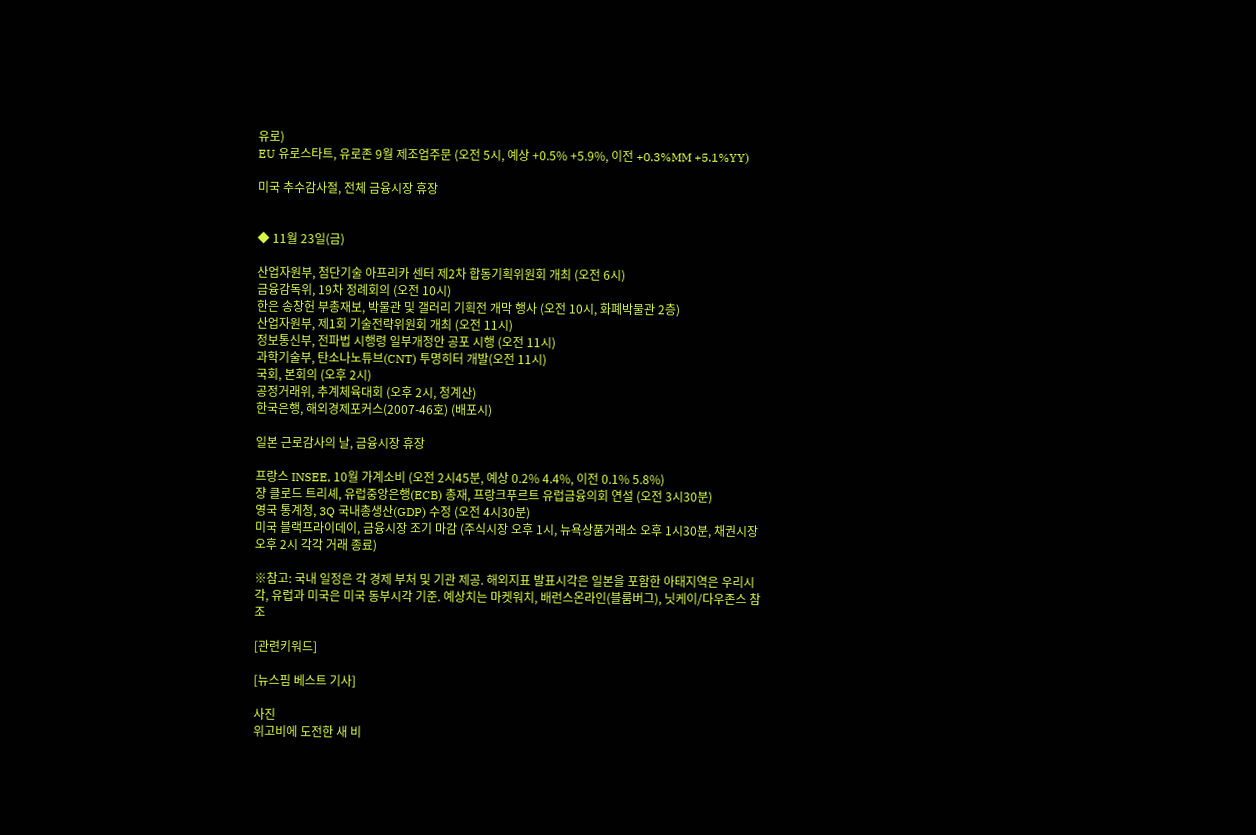유로)
EU 유로스타트, 유로존 9월 제조업주문 (오전 5시, 예상 +0.5% +5.9%, 이전 +0.3%MM +5.1%YY)

미국 추수감사절, 전체 금융시장 휴장


◆ 11월 23일(금)

산업자원부, 첨단기술 아프리카 센터 제2차 합동기획위원회 개최 (오전 6시)
금융감독위, 19차 정례회의 (오전 10시)
한은 송창헌 부총재보, 박물관 및 갤러리 기획전 개막 행사 (오전 10시, 화폐박물관 2층)
산업자원부, 제1회 기술전략위원회 개최 (오전 11시)
정보통신부, 전파법 시행령 일부개정안 공포 시행 (오전 11시)
과학기술부, 탄소나노튜브(CNT) 투명히터 개발(오전 11시)
국회, 본회의 (오후 2시)
공정거래위, 추계체육대회 (오후 2시, 청계산)
한국은행, 해외경제포커스(2007-46호) (배포시)

일본 근로감사의 날, 금융시장 휴장

프랑스 INSEE, 10월 가계소비 (오전 2시45분, 예상 0.2% 4.4%, 이전 0.1% 5.8%)
쟝 클로드 트리셰, 유럽중앙은행(ECB) 총재, 프랑크푸르트 유럽금융의회 연설 (오전 3시30분)
영국 통계청, 3Q 국내총생산(GDP) 수정 (오전 4시30분)
미국 블랙프라이데이, 금융시장 조기 마감 (주식시장 오후 1시, 뉴욕상품거래소 오후 1시30분, 채권시장 오후 2시 각각 거래 종료)

※참고: 국내 일정은 각 경제 부처 및 기관 제공. 해외지표 발표시각은 일본을 포함한 아태지역은 우리시각, 유럽과 미국은 미국 동부시각 기준. 예상치는 마켓워치, 배런스온라인(블룸버그), 닛케이/다우존스 참조

[관련키워드]

[뉴스핌 베스트 기사]

사진
위고비에 도전한 새 비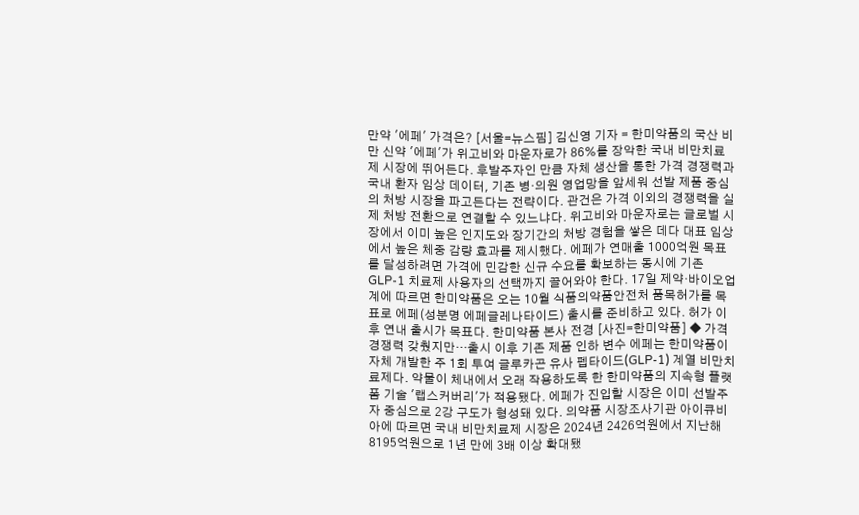만약 '에페' 가격은? [서울=뉴스핌] 김신영 기자 = 한미약품의 국산 비만 신약 '에페'가 위고비와 마운자로가 86%를 장악한 국내 비만치료제 시장에 뛰어든다. 후발주자인 만큼 자체 생산을 통한 가격 경쟁력과 국내 환자 임상 데이터, 기존 병·의원 영업망을 앞세워 선발 제품 중심의 처방 시장을 파고든다는 전략이다. 관건은 가격 이외의 경쟁력을 실제 처방 전환으로 연결할 수 있느냐다. 위고비와 마운자로는 글로벌 시장에서 이미 높은 인지도와 장기간의 처방 경험을 쌓은 데다 대표 임상에서 높은 체중 감량 효과를 제시했다. 에페가 연매출 1000억원 목표를 달성하려면 가격에 민감한 신규 수요를 확보하는 동시에 기존 GLP-1 치료제 사용자의 선택까지 끌어와야 한다. 17일 제약·바이오업계에 따르면 한미약품은 오는 10월 식품의약품안전처 품목허가를 목표로 에페(성분명 에페글레나타이드) 출시를 준비하고 있다. 허가 이후 연내 출시가 목표다. 한미약품 본사 전경 [사진=한미약품] ◆ 가격 경쟁력 갖췄지만…출시 이후 기존 제품 인하 변수 에페는 한미약품이 자체 개발한 주 1회 투여 글루카곤 유사 펩타이드(GLP-1) 계열 비만치료제다. 약물이 체내에서 오래 작용하도록 한 한미약품의 지속형 플랫폼 기술 '랩스커버리'가 적용됐다. 에페가 진입할 시장은 이미 선발주자 중심으로 2강 구도가 형성돼 있다. 의약품 시장조사기관 아이큐비아에 따르면 국내 비만치료제 시장은 2024년 2426억원에서 지난해 8195억원으로 1년 만에 3배 이상 확대됐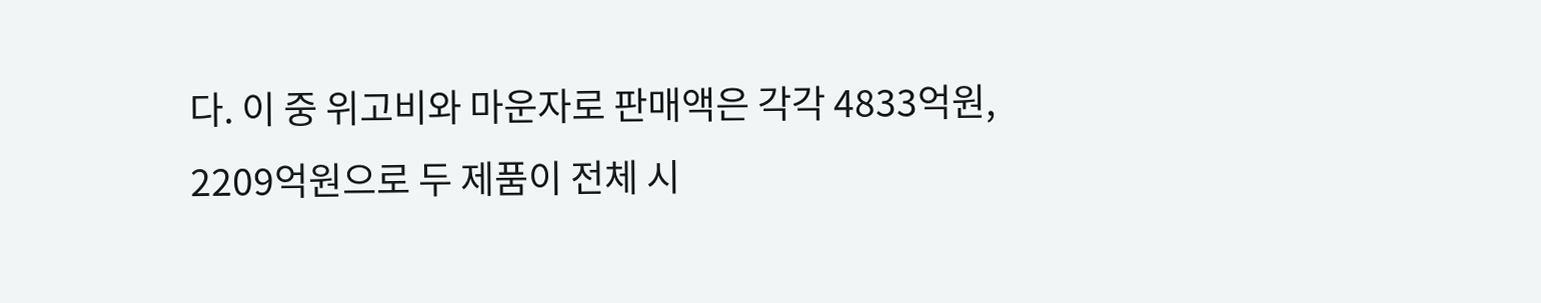다. 이 중 위고비와 마운자로 판매액은 각각 4833억원, 2209억원으로 두 제품이 전체 시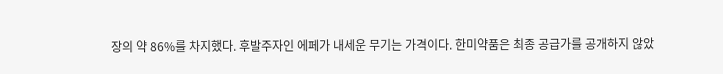장의 약 86%를 차지했다. 후발주자인 에페가 내세운 무기는 가격이다. 한미약품은 최종 공급가를 공개하지 않았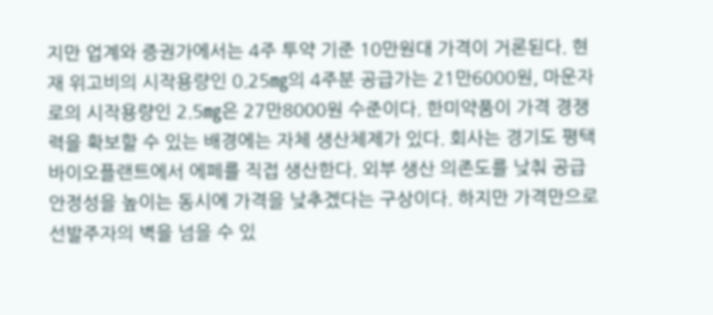지만 업계와 증권가에서는 4주 투약 기준 10만원대 가격이 거론된다. 현재 위고비의 시작용량인 0.25㎎의 4주분 공급가는 21만6000원, 마운자로의 시작용량인 2.5㎎은 27만8000원 수준이다. 한미약품이 가격 경쟁력을 확보할 수 있는 배경에는 자체 생산체제가 있다. 회사는 경기도 평택 바이오플랜트에서 에페를 직접 생산한다. 외부 생산 의존도를 낮춰 공급 안정성을 높이는 동시에 가격을 낮추겠다는 구상이다. 하지만 가격만으로 선발주자의 벽을 넘을 수 있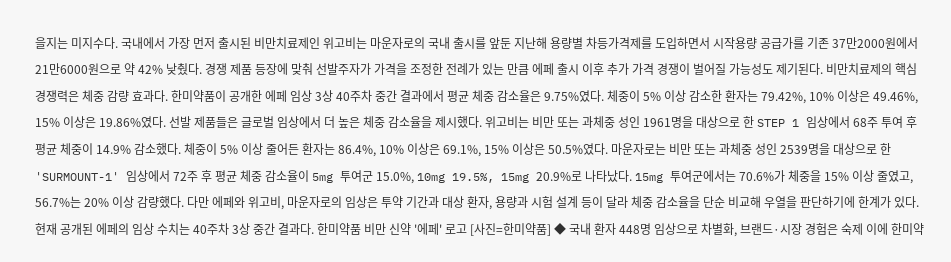을지는 미지수다. 국내에서 가장 먼저 출시된 비만치료제인 위고비는 마운자로의 국내 출시를 앞둔 지난해 용량별 차등가격제를 도입하면서 시작용량 공급가를 기존 37만2000원에서 21만6000원으로 약 42% 낮췄다. 경쟁 제품 등장에 맞춰 선발주자가 가격을 조정한 전례가 있는 만큼 에페 출시 이후 추가 가격 경쟁이 벌어질 가능성도 제기된다. 비만치료제의 핵심 경쟁력은 체중 감량 효과다. 한미약품이 공개한 에페 임상 3상 40주차 중간 결과에서 평균 체중 감소율은 9.75%였다. 체중이 5% 이상 감소한 환자는 79.42%, 10% 이상은 49.46%, 15% 이상은 19.86%였다. 선발 제품들은 글로벌 임상에서 더 높은 체중 감소율을 제시했다. 위고비는 비만 또는 과체중 성인 1961명을 대상으로 한 STEP 1 임상에서 68주 투여 후 평균 체중이 14.9% 감소했다. 체중이 5% 이상 줄어든 환자는 86.4%, 10% 이상은 69.1%, 15% 이상은 50.5%였다. 마운자로는 비만 또는 과체중 성인 2539명을 대상으로 한 'SURMOUNT-1' 임상에서 72주 후 평균 체중 감소율이 5mg 투여군 15.0%, 10mg 19.5%, 15mg 20.9%로 나타났다. 15mg 투여군에서는 70.6%가 체중을 15% 이상 줄였고, 56.7%는 20% 이상 감량했다. 다만 에페와 위고비, 마운자로의 임상은 투약 기간과 대상 환자, 용량과 시험 설계 등이 달라 체중 감소율을 단순 비교해 우열을 판단하기에 한계가 있다. 현재 공개된 에페의 임상 수치는 40주차 3상 중간 결과다. 한미약품 비만 신약 '에페' 로고 [사진=한미약품] ◆ 국내 환자 448명 임상으로 차별화, 브랜드·시장 경험은 숙제 이에 한미약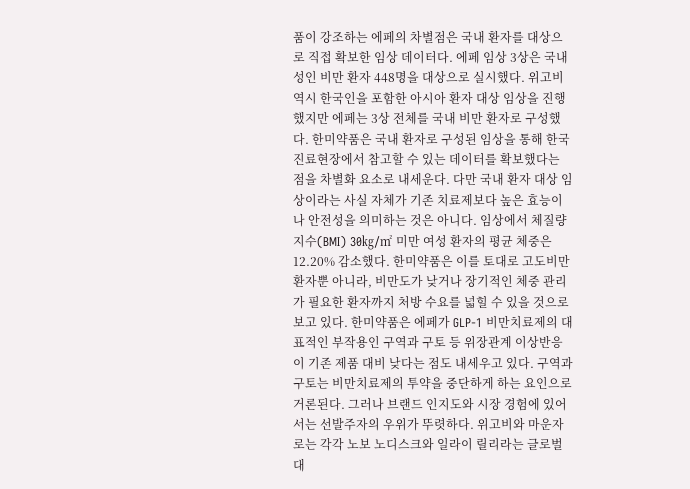품이 강조하는 에페의 차별점은 국내 환자를 대상으로 직접 확보한 임상 데이터다. 에페 임상 3상은 국내 성인 비만 환자 448명을 대상으로 실시했다. 위고비 역시 한국인을 포함한 아시아 환자 대상 임상을 진행했지만 에페는 3상 전체를 국내 비만 환자로 구성했다. 한미약품은 국내 환자로 구성된 임상을 통해 한국 진료현장에서 참고할 수 있는 데이터를 확보했다는 점을 차별화 요소로 내세운다. 다만 국내 환자 대상 임상이라는 사실 자체가 기존 치료제보다 높은 효능이나 안전성을 의미하는 것은 아니다. 임상에서 체질량지수(BMI) 30㎏/㎡ 미만 여성 환자의 평균 체중은 12.20% 감소했다. 한미약품은 이를 토대로 고도비만 환자뿐 아니라, 비만도가 낮거나 장기적인 체중 관리가 필요한 환자까지 처방 수요를 넓힐 수 있을 것으로 보고 있다. 한미약품은 에페가 GLP-1 비만치료제의 대표적인 부작용인 구역과 구토 등 위장관계 이상반응이 기존 제품 대비 낮다는 점도 내세우고 있다. 구역과 구토는 비만치료제의 투약을 중단하게 하는 요인으로 거론된다. 그러나 브랜드 인지도와 시장 경험에 있어서는 선발주자의 우위가 뚜렷하다. 위고비와 마운자로는 각각 노보 노디스크와 일라이 릴리라는 글로벌 대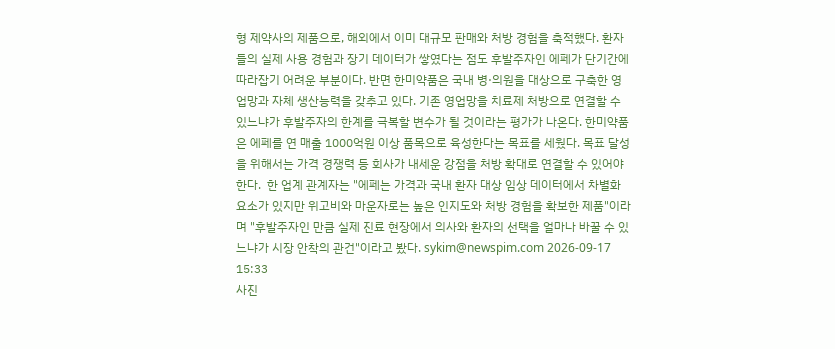형 제약사의 제품으로, 해외에서 이미 대규모 판매와 처방 경험을 축적했다. 환자들의 실제 사용 경험과 장기 데이터가 쌓였다는 점도 후발주자인 에페가 단기간에 따라잡기 어려운 부분이다. 반면 한미약품은 국내 병·의원을 대상으로 구축한 영업망과 자체 생산능력을 갖추고 있다. 기존 영업망을 치료제 처방으로 연결할 수 있느냐가 후발주자의 한계를 극복할 변수가 될 것이라는 평가가 나온다. 한미약품은 에페를 연 매출 1000억원 이상 품목으로 육성한다는 목표를 세웠다. 목표 달성을 위해서는 가격 경쟁력 등 회사가 내세운 강점을 처방 확대로 연결할 수 있어야 한다.  한 업계 관계자는 "에페는 가격과 국내 환자 대상 임상 데이터에서 차별화 요소가 있지만 위고비와 마운자로는 높은 인지도와 처방 경험을 확보한 제품"이라며 "후발주자인 만큼 실제 진료 현장에서 의사와 환자의 선택을 얼마나 바꿀 수 있느냐가 시장 안착의 관건"이라고 봤다. sykim@newspim.com 2026-09-17 15:33
사진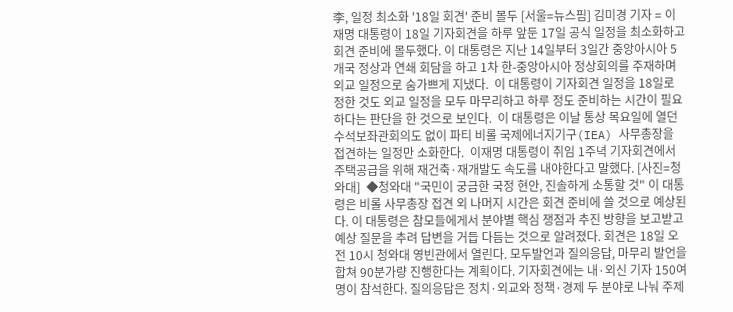李, 일정 최소화 '18일 회견' 준비 몰두 [서울=뉴스핌] 김미경 기자 = 이재명 대통령이 18일 기자회견을 하루 앞둔 17일 공식 일정을 최소화하고 회견 준비에 몰두했다. 이 대통령은 지난 14일부터 3일간 중앙아시아 5개국 정상과 연쇄 회담을 하고 1차 한-중앙아시아 정상회의를 주재하며 외교 일정으로 숨가쁘게 지냈다.  이 대통령이 기자회견 일정을 18일로 정한 것도 외교 일정을 모두 마무리하고 하루 정도 준비하는 시간이 필요하다는 판단을 한 것으로 보인다.  이 대통령은 이날 통상 목요일에 열던 수석보좌관회의도 없이 파티 비롤 국제에너지기구(IEA) 사무총장을 접견하는 일정만 소화한다.  이재명 대통령이 취임 1주녁 기자회견에서 주택공급을 위해 재건축·재개발도 속도를 내야한다고 말했다. [사진=청와대]  ◆청와대 "국민이 궁금한 국정 현안, 진솔하게 소통할 것" 이 대통령은 비롤 사무총장 접견 외 나머지 시간은 회견 준비에 쓸 것으로 예상된다. 이 대통령은 참모들에게서 분야별 핵심 쟁점과 추진 방향을 보고받고 예상 질문을 추려 답변을 거듭 다듬는 것으로 알려졌다. 회견은 18일 오전 10시 청와대 영빈관에서 열린다. 모두발언과 질의응답, 마무리 발언을 합쳐 90분가량 진행한다는 계획이다. 기자회견에는 내·외신 기자 150여 명이 참석한다. 질의응답은 정치·외교와 정책·경제 두 분야로 나눠 주제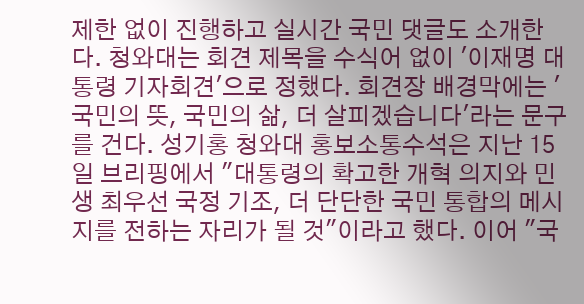제한 없이 진행하고 실시간 국민 댓글도 소개한다. 청와대는 회견 제목을 수식어 없이 '이재명 대통령 기자회견'으로 정했다. 회견장 배경막에는 '국민의 뜻, 국민의 삶, 더 살피겠습니다'라는 문구를 건다. 성기홍 청와대 홍보소통수석은 지난 15일 브리핑에서 "대통령의 확고한 개혁 의지와 민생 최우선 국정 기조, 더 단단한 국민 통합의 메시지를 전하는 자리가 될 것"이라고 했다. 이어 "국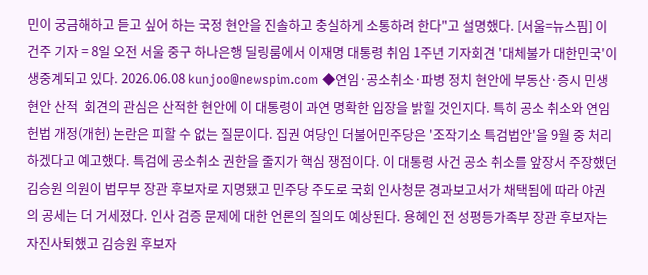민이 궁금해하고 듣고 싶어 하는 국정 현안을 진솔하고 충실하게 소통하려 한다"고 설명했다. [서울=뉴스핌] 이건주 기자 = 8일 오전 서울 중구 하나은행 딜링룸에서 이재명 대통령 취임 1주년 기자회견 '대체불가 대한민국'이 생중계되고 있다. 2026.06.08 kunjoo@newspim.com ◆연임·공소취소·파병 정치 현안에 부동산·증시 민생 현안 산적  회견의 관심은 산적한 현안에 이 대통령이 과연 명확한 입장을 밝힐 것인지다. 특히 공소 취소와 연임 헌법 개정(개헌) 논란은 피할 수 없는 질문이다. 집권 여당인 더불어민주당은 '조작기소 특검법안'을 9월 중 처리하겠다고 예고했다. 특검에 공소취소 권한을 줄지가 핵심 쟁점이다. 이 대통령 사건 공소 취소를 앞장서 주장했던 김승원 의원이 법무부 장관 후보자로 지명됐고 민주당 주도로 국회 인사청문 경과보고서가 채택됨에 따라 야권의 공세는 더 거세졌다. 인사 검증 문제에 대한 언론의 질의도 예상된다. 용혜인 전 성평등가족부 장관 후보자는 자진사퇴했고 김승원 후보자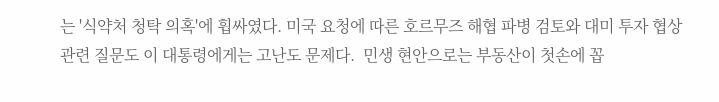는 '식약처 청탁 의혹'에 휩싸였다. 미국 요청에 따른 호르무즈 해협 파병 검토와 대미 투자 협상 관련 질문도 이 대통령에게는 고난도 문제다.  민생 현안으로는 부동산이 첫손에 꼽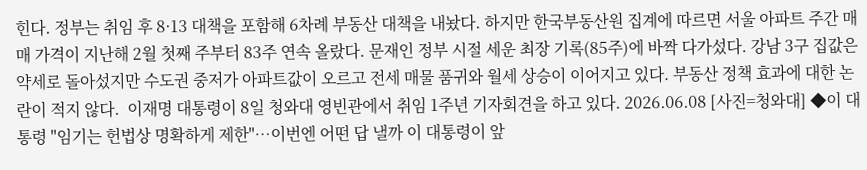힌다. 정부는 취임 후 8·13 대책을 포함해 6차례 부동산 대책을 내놨다. 하지만 한국부동산원 집계에 따르면 서울 아파트 주간 매매 가격이 지난해 2월 첫째 주부터 83주 연속 올랐다. 문재인 정부 시절 세운 최장 기록(85주)에 바짝 다가섰다. 강남 3구 집값은 약세로 돌아섰지만 수도권 중저가 아파트값이 오르고 전세 매물 품귀와 월세 상승이 이어지고 있다. 부동산 정책 효과에 대한 논란이 적지 않다.  이재명 대통령이 8일 청와대 영빈관에서 취임 1주년 기자회견을 하고 있다. 2026.06.08 [사진=청와대] ◆이 대통령 "임기는 헌법상 명확하게 제한"…이번엔 어떤 답 낼까 이 대통령이 앞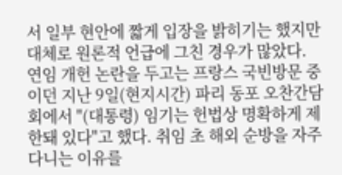서 일부 현안에 짧게 입장을 밝히기는 했지만 대체로 원론적 언급에 그친 경우가 많았다.  연임 개헌 논란을 두고는 프랑스 국빈방문 중이던 지난 9일(현지시간) 파리 동포 오찬간담회에서 "(대통령) 임기는 헌법상 명확하게 제한돼 있다"고 했다. 취임 초 해외 순방을 자주 다니는 이유를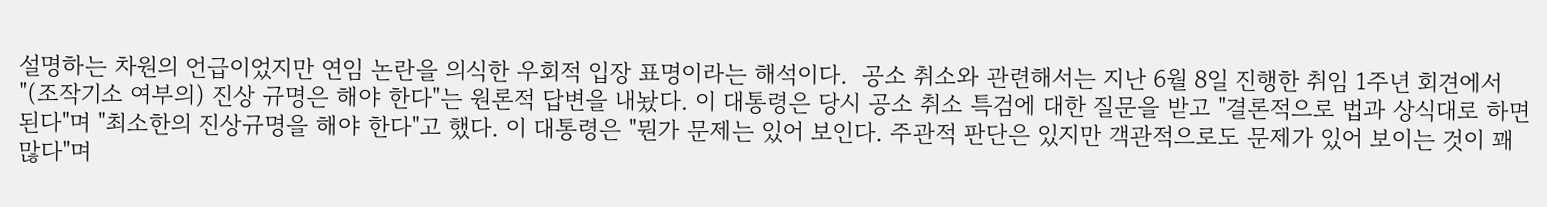설명하는 차원의 언급이었지만 연임 논란을 의식한 우회적 입장 표명이라는 해석이다.  공소 취소와 관련해서는 지난 6월 8일 진행한 취임 1주년 회견에서 "(조작기소 여부의) 진상 규명은 해야 한다"는 원론적 답변을 내놨다. 이 대통령은 당시 공소 취소 특검에 대한 질문을 받고 "결론적으로 법과 상식대로 하면 된다"며 "최소한의 진상규명을 해야 한다"고 했다. 이 대통령은 "뭔가 문제는 있어 보인다. 주관적 판단은 있지만 객관적으로도 문제가 있어 보이는 것이 꽤 많다"며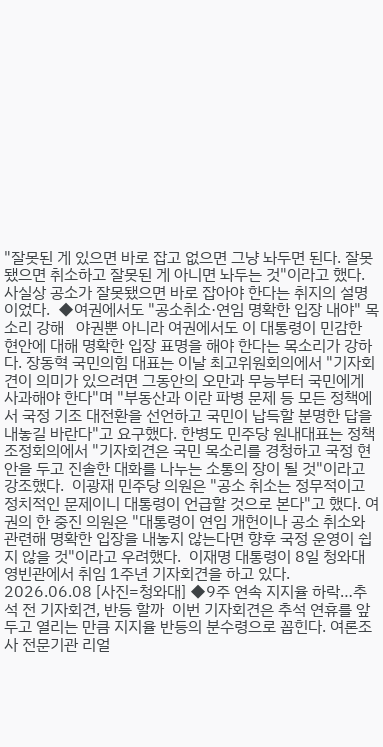"잘못된 게 있으면 바로 잡고 없으면 그냥 놔두면 된다. 잘못됐으면 취소하고 잘못된 게 아니면 놔두는 것"이라고 했다. 사실상 공소가 잘못됐으면 바로 잡아야 한다는 취지의 설명이었다.  ◆여권에서도 "공소취소·연임 명확한 입장 내야" 목소리 강해   야권뿐 아니라 여권에서도 이 대통령이 민감한 현안에 대해 명확한 입장 표명을 해야 한다는 목소리가 강하다. 장동혁 국민의힘 대표는 이날 최고위원회의에서 "기자회견이 의미가 있으려면 그동안의 오만과 무능부터 국민에게 사과해야 한다"며 "부동산과 이란 파병 문제 등 모든 정책에서 국정 기조 대전환을 선언하고 국민이 납득할 분명한 답을 내놓길 바란다"고 요구했다. 한병도 민주당 원내대표는 정책조정회의에서 "기자회견은 국민 목소리를 경청하고 국정 현안을 두고 진솔한 대화를 나누는 소통의 장이 될 것"이라고 강조했다.  이광재 민주당 의원은 "공소 취소는 정무적이고 정치적인 문제이니 대통령이 언급할 것으로 본다"고 했다. 여권의 한 중진 의원은 "대통령이 연임 개헌이나 공소 취소와 관련해 명확한 입장을 내놓지 않는다면 향후 국정 운영이 쉽지 않을 것"이라고 우려했다.  이재명 대통령이 8일 청와대 영빈관에서 취임 1주년 기자회견을 하고 있다. 2026.06.08 [사진=청와대] ◆9주 연속 지지율 하락…추석 전 기자회견, 반등 할까  이번 기자회견은 추석 연휴를 앞두고 열리는 만큼 지지율 반등의 분수령으로 꼽힌다. 여론조사 전문기관 리얼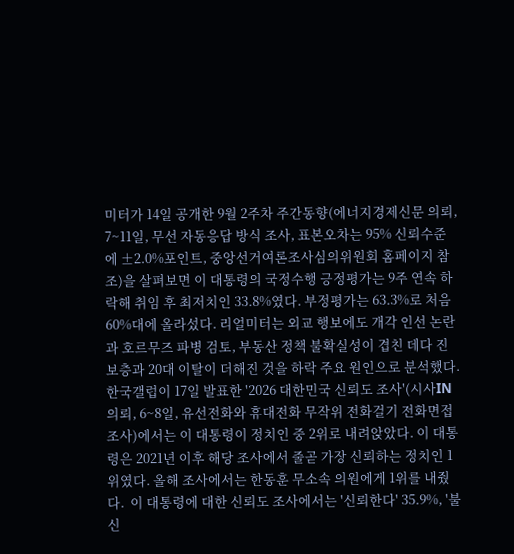미터가 14일 공개한 9월 2주차 주간동향(에너지경제신문 의뢰, 7~11일, 무선 자동응답 방식 조사, 표본오차는 95% 신뢰수준에 ±2.0%포인트, 중앙선거여론조사심의위원회 홈페이지 참조)을 살펴보면 이 대통령의 국정수행 긍정평가는 9주 연속 하락해 취임 후 최저치인 33.8%였다. 부정평가는 63.3%로 처음 60%대에 올라섰다. 리얼미터는 외교 행보에도 개각 인선 논란과 호르무즈 파병 검토, 부동산 정책 불확실성이 겹친 데다 진보층과 20대 이탈이 더해진 것을 하락 주요 원인으로 분석했다.  한국갤럽이 17일 발표한 '2026 대한민국 신뢰도 조사'(시사IN 의뢰, 6~8일, 유선전화와 휴대전화 무작위 전화걸기 전화면접조사)에서는 이 대통령이 정치인 중 2위로 내려앉았다. 이 대통령은 2021년 이후 해당 조사에서 줄곧 가장 신뢰하는 정치인 1위였다. 올해 조사에서는 한동훈 무소속 의원에게 1위를 내줬다.  이 대통령에 대한 신뢰도 조사에서는 '신뢰한다' 35.9%, '불신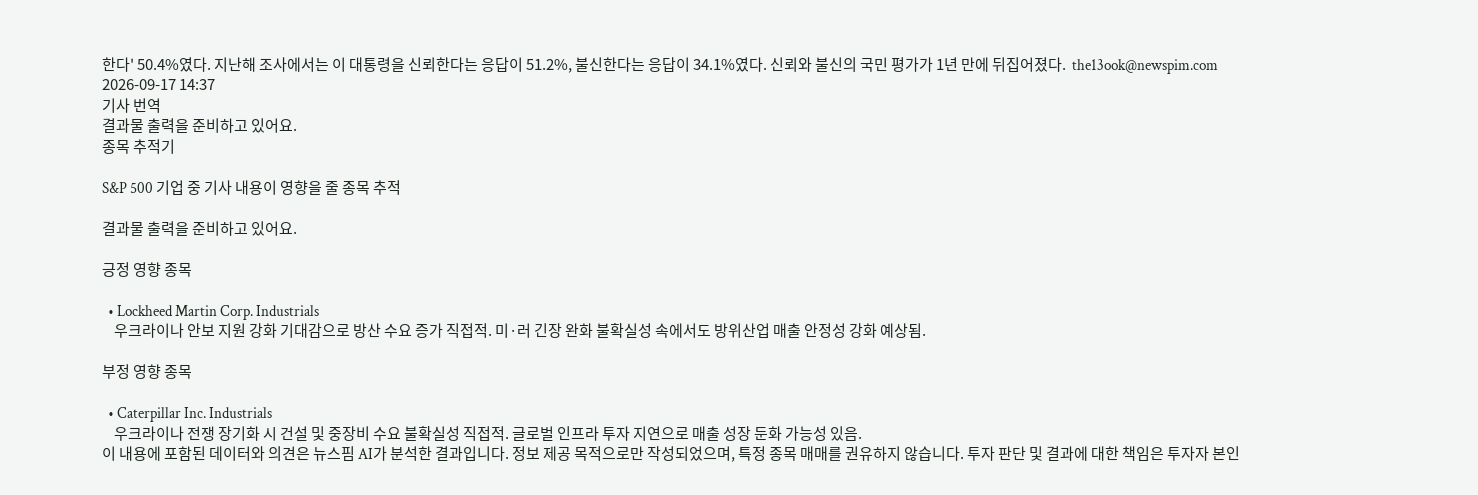한다' 50.4%였다. 지난해 조사에서는 이 대통령을 신뢰한다는 응답이 51.2%, 불신한다는 응답이 34.1%였다. 신뢰와 불신의 국민 평가가 1년 만에 뒤집어졌다.  the13ook@newspim.com 2026-09-17 14:37
기사 번역
결과물 출력을 준비하고 있어요.
종목 추적기

S&P 500 기업 중 기사 내용이 영향을 줄 종목 추적

결과물 출력을 준비하고 있어요.

긍정 영향 종목

  • Lockheed Martin Corp. Industrials
    우크라이나 안보 지원 강화 기대감으로 방산 수요 증가 직접적. 미·러 긴장 완화 불확실성 속에서도 방위산업 매출 안정성 강화 예상됨.

부정 영향 종목

  • Caterpillar Inc. Industrials
    우크라이나 전쟁 장기화 시 건설 및 중장비 수요 불확실성 직접적. 글로벌 인프라 투자 지연으로 매출 성장 둔화 가능성 있음.
이 내용에 포함된 데이터와 의견은 뉴스핌 AI가 분석한 결과입니다. 정보 제공 목적으로만 작성되었으며, 특정 종목 매매를 권유하지 않습니다. 투자 판단 및 결과에 대한 책임은 투자자 본인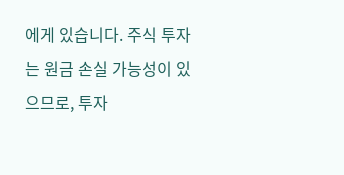에게 있습니다. 주식 투자는 원금 손실 가능성이 있으므로, 투자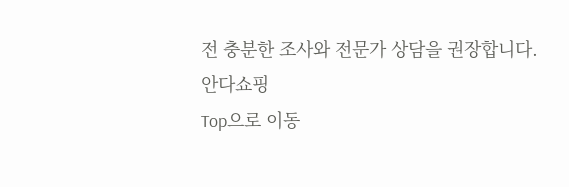전 충분한 조사와 전문가 상담을 권장합니다.
안다쇼핑
Top으로 이동